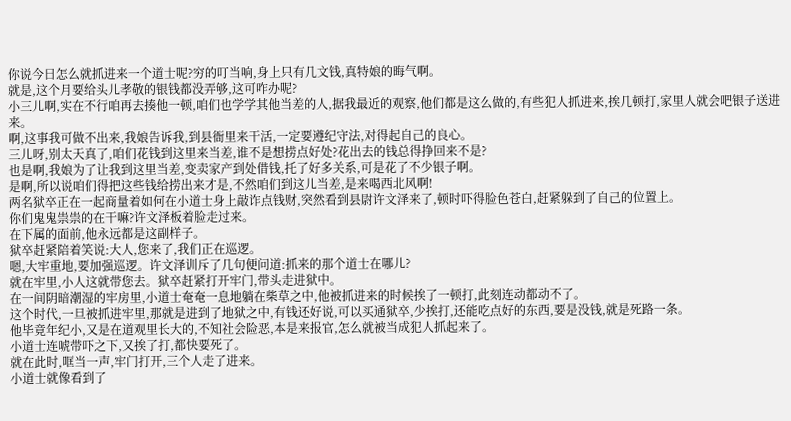你说今日怎么就抓进来一个道士呢?穷的叮当响,身上只有几文钱,真特娘的晦气啊。
就是,这个月要给头儿孝敬的银钱都没弄够,这可咋办呢?
小三儿啊,实在不行咱再去揍他一顿,咱们也学学其他当差的人,据我最近的观察,他们都是这么做的,有些犯人抓进来,挨几顿打,家里人就会吧银子送进来。
啊,这事我可做不出来,我娘告诉我,到县衙里来干活,一定要遵纪守法,对得起自己的良心。
三儿呀,别太天真了,咱们花钱到这里来当差,谁不是想捞点好处?花出去的钱总得挣回来不是?
也是啊,我娘为了让我到这里当差,变卖家产到处借钱,托了好多关系,可是花了不少银子啊。
是啊,所以说咱们得把这些钱给捞出来才是,不然咱们到这儿当差,是来喝西北风啊!
两名狱卒正在一起商量着如何在小道士身上敲诈点钱财,突然看到县尉许文泽来了,顿时吓得脸色苍白,赶紧躲到了自己的位置上。
你们鬼鬼祟祟的在干嘛?许文泽板着脸走过来。
在下属的面前,他永远都是这副样子。
狱卒赶紧陪着笑说:大人,您来了,我们正在巡逻。
嗯,大牢重地,要加强巡逻。许文泽训斥了几句便问道:抓来的那个道士在哪儿?
就在牢里,小人这就带您去。狱卒赶紧打开牢门,带头走进狱中。
在一间阴暗潮湿的牢房里,小道士奄奄一息地躺在柴草之中,他被抓进来的时候挨了一顿打,此刻连动都动不了。
这个时代,一旦被抓进牢里,那就是进到了地狱之中,有钱还好说,可以买通狱卒,少挨打,还能吃点好的东西,要是没钱,就是死路一条。
他毕竟年纪小,又是在道观里长大的,不知社会险恶,本是来报官,怎么就被当成犯人抓起来了。
小道士连唬带吓之下,又挨了打,都快要死了。
就在此时,哐当一声,牢门打开,三个人走了进来。
小道士就像看到了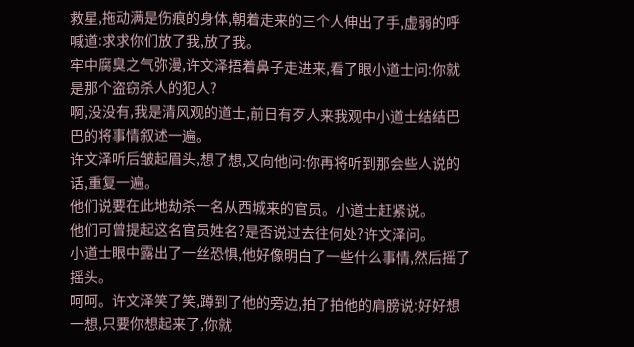救星,拖动满是伤痕的身体,朝着走来的三个人伸出了手,虚弱的呼喊道:求求你们放了我,放了我。
牢中腐臭之气弥漫,许文泽捂着鼻子走进来,看了眼小道士问:你就是那个盗窃杀人的犯人?
啊,没没有,我是清风观的道士,前日有歹人来我观中小道士结结巴巴的将事情叙述一遍。
许文泽听后皱起眉头,想了想,又向他问:你再将听到那会些人说的话,重复一遍。
他们说要在此地劫杀一名从西城来的官员。小道士赶紧说。
他们可曾提起这名官员姓名?是否说过去往何处?许文泽问。
小道士眼中露出了一丝恐惧,他好像明白了一些什么事情,然后摇了摇头。
呵呵。许文泽笑了笑,蹲到了他的旁边,拍了拍他的肩膀说:好好想一想,只要你想起来了,你就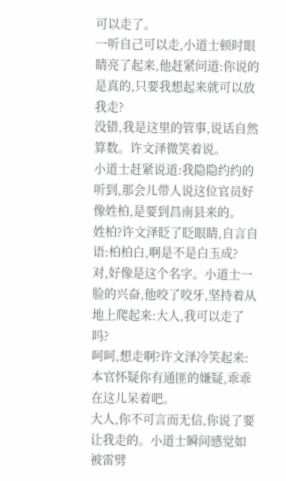可以走了。
一听自己可以走,小道士顿时眼睛亮了起来,他赶紧问道:你说的是真的,只要我想起来就可以放我走?
没错,我是这里的管事,说话自然算数。许文泽微笑着说。
小道士赶紧说道:我隐隐约约的听到,那会儿带人说这位官员好像姓柏,是要到昌南县来的。
姓柏?许文泽眨了眨眼睛,自言自语:柏柏白,啊是不是白玉成?
对,好像是这个名字。小道士一脸的兴奋,他咬了咬牙,坚持着从地上爬起来:大人,我可以走了吗?
呵呵,想走啊?许文泽冷笑起来:本官怀疑你有通匪的嫌疑,乖乖在这儿呆着吧。
大人,你不可言而无信,你说了要让我走的。小道士瞬间感觉如被雷劈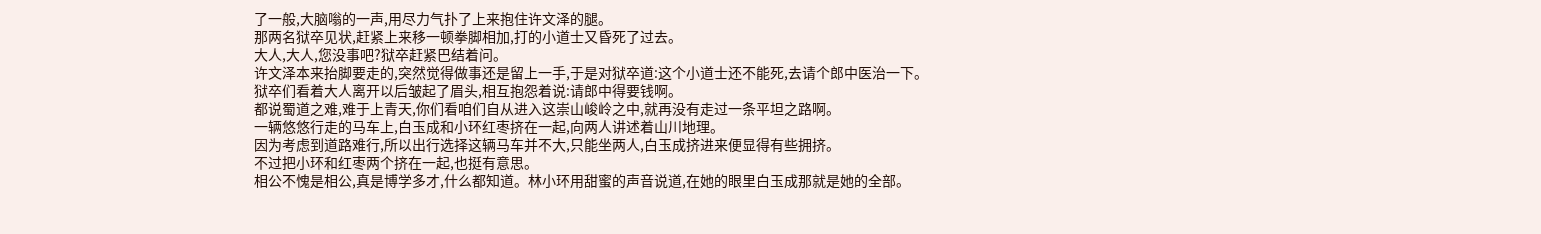了一般,大脑嗡的一声,用尽力气扑了上来抱住许文泽的腿。
那两名狱卒见状,赶紧上来移一顿拳脚相加,打的小道士又昏死了过去。
大人,大人,您没事吧?狱卒赶紧巴结着问。
许文泽本来抬脚要走的,突然觉得做事还是留上一手,于是对狱卒道:这个小道士还不能死,去请个郎中医治一下。
狱卒们看着大人离开以后皱起了眉头,相互抱怨着说:请郎中得要钱啊。
都说蜀道之难,难于上青天,你们看咱们自从进入这崇山峻岭之中,就再没有走过一条平坦之路啊。
一辆悠悠行走的马车上,白玉成和小环红枣挤在一起,向两人讲述着山川地理。
因为考虑到道路难行,所以出行选择这辆马车并不大,只能坐两人,白玉成挤进来便显得有些拥挤。
不过把小环和红枣两个挤在一起,也挺有意思。
相公不愧是相公,真是博学多才,什么都知道。林小环用甜蜜的声音说道,在她的眼里白玉成那就是她的全部。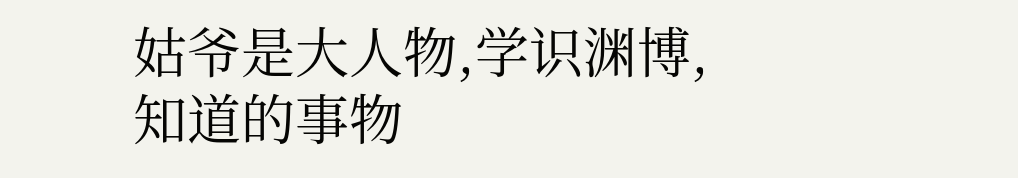姑爷是大人物,学识渊博,知道的事物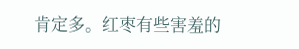肯定多。红枣有些害羞的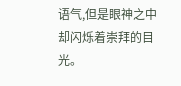语气,但是眼神之中却闪烁着崇拜的目光。